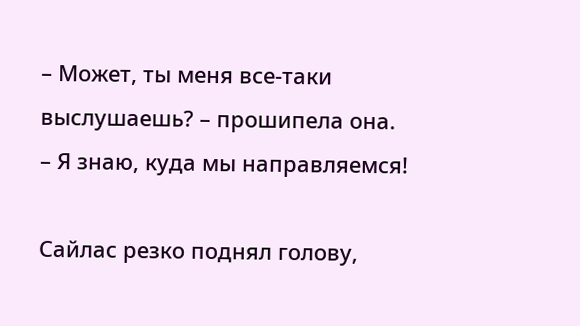– Может, ты меня все-таки выслушаешь? – прошипела она. – Я знаю, куда мы направляемся!

Сайлас резко поднял голову,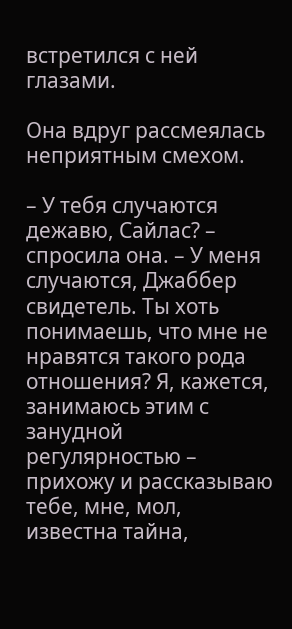встретился с ней глазами.

Она вдруг рассмеялась неприятным смехом.

– У тебя случаются дежавю, Сайлас? – спросила она. – У меня случаются, Джаббер свидетель. Ты хоть понимаешь, что мне не нравятся такого рода отношения? Я, кажется, занимаюсь этим с занудной регулярностью – прихожу и рассказываю тебе, мне, мол, известна тайна,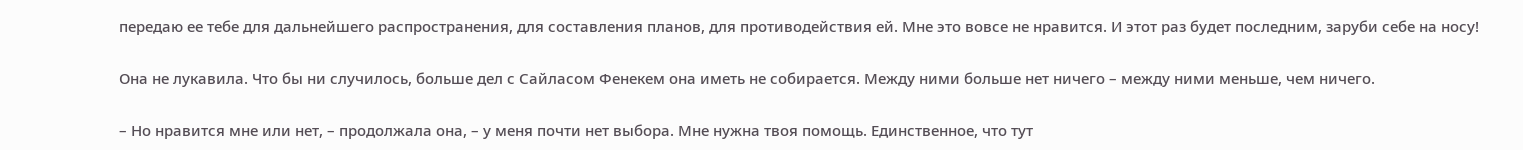передаю ее тебе для дальнейшего распространения, для составления планов, для противодействия ей. Мне это вовсе не нравится. И этот раз будет последним, заруби себе на носу!

Она не лукавила. Что бы ни случилось, больше дел с Сайласом Фенекем она иметь не собирается. Между ними больше нет ничего – между ними меньше, чем ничего.

– Но нравится мне или нет, – продолжала она, – у меня почти нет выбора. Мне нужна твоя помощь. Единственное, что тут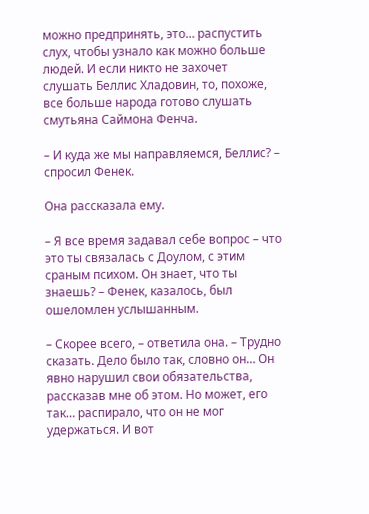можно предпринять, это… распустить слух, чтобы узнало как можно больше людей. И если никто не захочет слушать Беллис Хладовин, то, похоже, все больше народа готово слушать смутьяна Саймона Фенча.

– И куда же мы направляемся, Беллис? – спросил Фенек.

Она рассказала ему.

– Я все время задавал себе вопрос – что это ты связалась с Доулом, с этим сраным психом. Он знает, что ты знаешь? – Фенек, казалось, был ошеломлен услышанным.

– Скорее всего, – ответила она. – Трудно сказать. Дело было так, словно он… Он явно нарушил свои обязательства, рассказав мне об этом. Но может, его так… распирало, что он не мог удержаться. И вот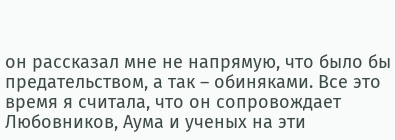он рассказал мне не напрямую, что было бы предательством, а так – обиняками. Все это время я считала, что он сопровождает Любовников, Аума и ученых на эти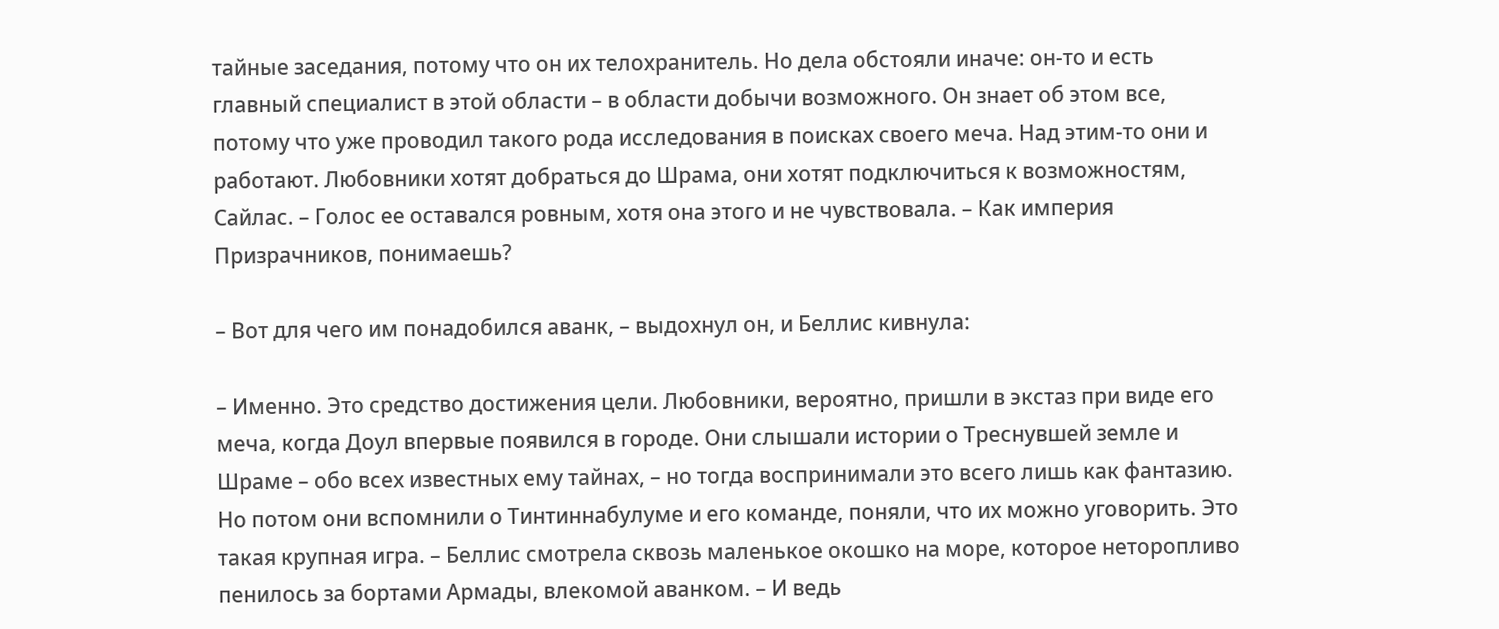тайные заседания, потому что он их телохранитель. Но дела обстояли иначе: он-то и есть главный специалист в этой области – в области добычи возможного. Он знает об этом все, потому что уже проводил такого рода исследования в поисках своего меча. Над этим-то они и работают. Любовники хотят добраться до Шрама, они хотят подключиться к возможностям, Сайлас. – Голос ее оставался ровным, хотя она этого и не чувствовала. – Как империя Призрачников, понимаешь?

– Вот для чего им понадобился аванк, – выдохнул он, и Беллис кивнула:

– Именно. Это средство достижения цели. Любовники, вероятно, пришли в экстаз при виде его меча, когда Доул впервые появился в городе. Они слышали истории о Треснувшей земле и Шраме – обо всех известных ему тайнах, – но тогда воспринимали это всего лишь как фантазию. Но потом они вспомнили о Тинтиннабулуме и его команде, поняли, что их можно уговорить. Это такая крупная игра. – Беллис смотрела сквозь маленькое окошко на море, которое неторопливо пенилось за бортами Армады, влекомой аванком. – И ведь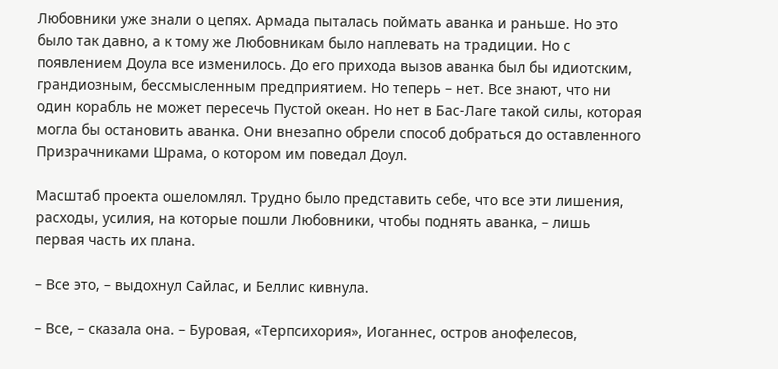Любовники уже знали о цепях. Армада пыталась поймать аванка и раньше. Но это было так давно, а к тому же Любовникам было наплевать на традиции. Но с появлением Доула все изменилось. До его прихода вызов аванка был бы идиотским, грандиозным, бессмысленным предприятием. Но теперь – нет. Все знают, что ни один корабль не может пересечь Пустой океан. Но нет в Бас-Лаге такой силы, которая могла бы остановить аванка. Они внезапно обрели способ добраться до оставленного Призрачниками Шрама, о котором им поведал Доул.

Масштаб проекта ошеломлял. Трудно было представить себе, что все эти лишения, расходы, усилия, на которые пошли Любовники, чтобы поднять аванка, – лишь первая часть их плана.

– Все это, – выдохнул Сайлас, и Беллис кивнула.

– Все, – сказала она. – Буровая, «Терпсихория», Иоганнес, остров анофелесов,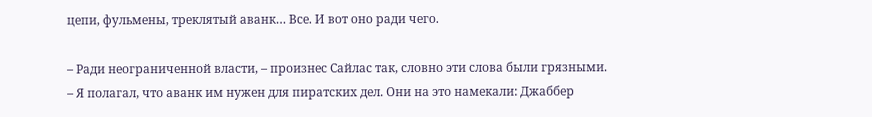цепи, фульмены, треклятый аванк… Все. И вот оно ради чего.

– Ради неограниченной власти, – произнес Сайлас так, словно эти слова были грязными. – Я полагал, что аванк им нужен для пиратских дел. Они на это намекали: Джаббер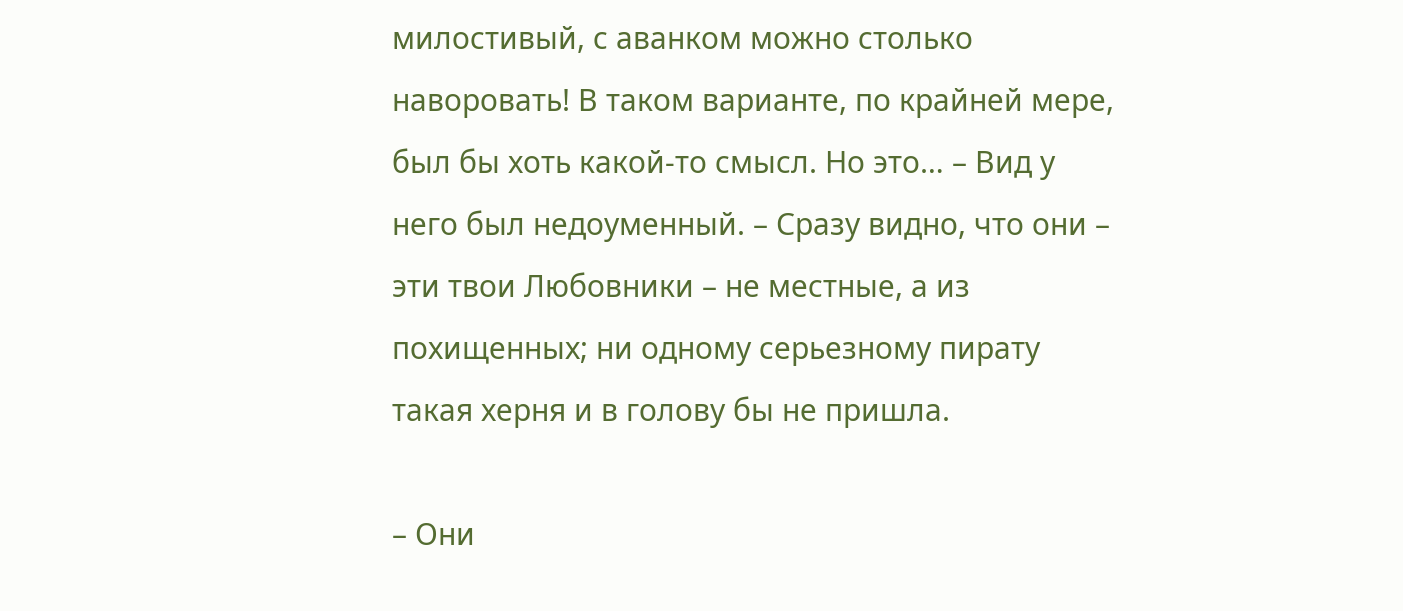милостивый, с аванком можно столько наворовать! В таком варианте, по крайней мере, был бы хоть какой-то смысл. Но это… – Вид у него был недоуменный. – Сразу видно, что они – эти твои Любовники – не местные, а из похищенных; ни одному серьезному пирату такая херня и в голову бы не пришла.

– Они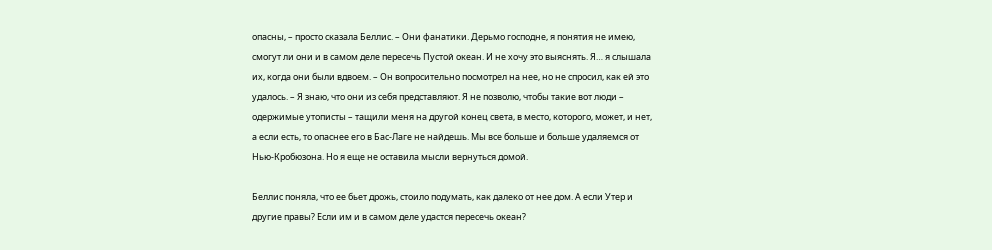опасны, – просто сказала Беллис. – Они фанатики. Дерьмо господне, я понятия не имею, смогут ли они и в самом деле пересечь Пустой океан. И не хочу это выяснять. Я… я слышала их, когда они были вдвоем. – Он вопросительно посмотрел на нее, но не спросил, как ей это удалось. – Я знаю, что они из себя представляют. Я не позволю, чтобы такие вот люди – одержимые утописты – тащили меня на другой конец света, в место, которого, может, и нет, а если есть, то опаснее его в Бас-Лаге не найдешь. Мы все больше и больше удаляемся от Нью-Кробюзона. Но я еще не оставила мысли вернуться домой.

Беллис поняла, что ее бьет дрожь, стоило подумать, как далеко от нее дом. А если Утер и другие правы? Если им и в самом деле удастся пересечь океан?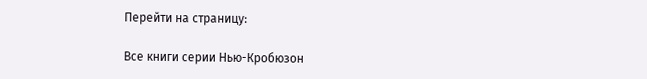Перейти на страницу:

Все книги серии Нью-Кробюзон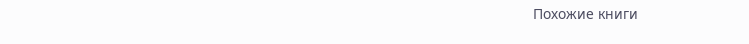Похожие книги